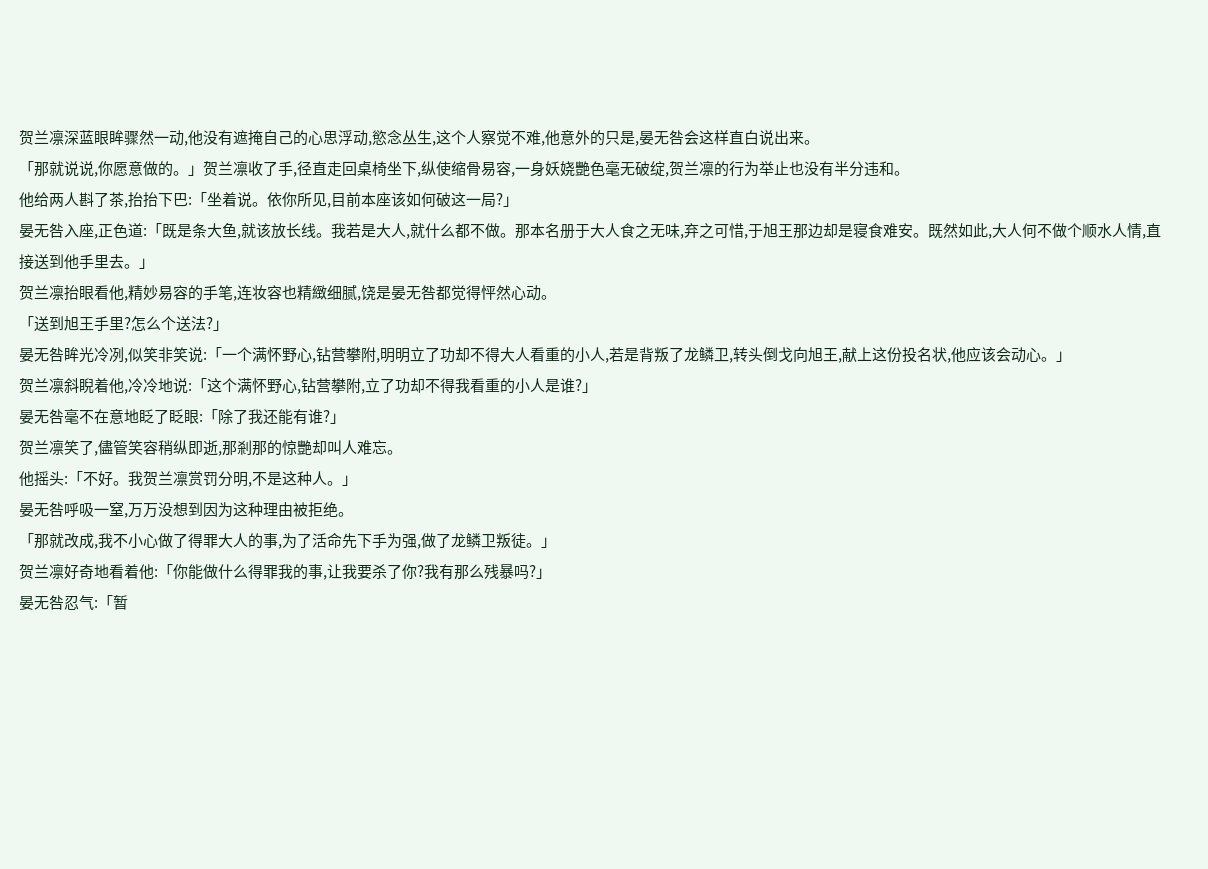贺兰凛深蓝眼眸骤然一动,他没有遮掩自己的心思浮动,慾念丛生,这个人察觉不难,他意外的只是,晏无咎会这样直白说出来。
「那就说说,你愿意做的。」贺兰凛收了手,径直走回桌椅坐下,纵使缩骨易容,一身妖娆艷色毫无破绽,贺兰凛的行为举止也没有半分违和。
他给两人斟了茶,抬抬下巴:「坐着说。依你所见,目前本座该如何破这一局?」
晏无咎入座,正色道:「既是条大鱼,就该放长线。我若是大人,就什么都不做。那本名册于大人食之无味,弃之可惜,于旭王那边却是寝食难安。既然如此,大人何不做个顺水人情,直接送到他手里去。」
贺兰凛抬眼看他,精妙易容的手笔,连妆容也精緻细腻,饶是晏无咎都觉得怦然心动。
「送到旭王手里?怎么个送法?」
晏无咎眸光冷冽,似笑非笑说:「一个满怀野心,钻营攀附,明明立了功却不得大人看重的小人,若是背叛了龙鳞卫,转头倒戈向旭王,献上这份投名状,他应该会动心。」
贺兰凛斜睨着他,冷冷地说:「这个满怀野心,钻营攀附,立了功却不得我看重的小人是谁?」
晏无咎毫不在意地眨了眨眼:「除了我还能有谁?」
贺兰凛笑了,儘管笑容稍纵即逝,那剎那的惊艷却叫人难忘。
他摇头:「不好。我贺兰凛赏罚分明,不是这种人。」
晏无咎呼吸一窒,万万没想到因为这种理由被拒绝。
「那就改成,我不小心做了得罪大人的事,为了活命先下手为强,做了龙鳞卫叛徒。」
贺兰凛好奇地看着他:「你能做什么得罪我的事,让我要杀了你?我有那么残暴吗?」
晏无咎忍气:「暂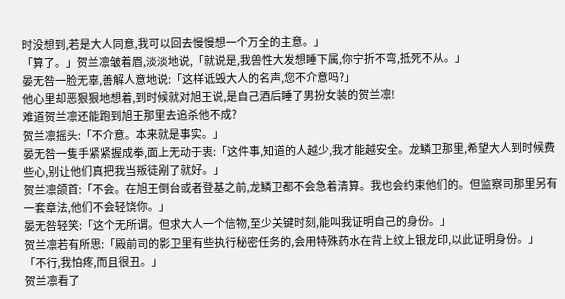时没想到,若是大人同意,我可以回去慢慢想一个万全的主意。」
「算了。」贺兰凛皱着眉,淡淡地说,「就说是,我兽性大发想睡下属,你宁折不弯,抵死不从。」
晏无咎一脸无辜,善解人意地说:「这样诋毁大人的名声,您不介意吗?」
他心里却恶狠狠地想着,到时候就对旭王说,是自己酒后睡了男扮女装的贺兰凛!
难道贺兰凛还能跑到旭王那里去追杀他不成?
贺兰凛摇头:「不介意。本来就是事实。」
晏无咎一隻手紧紧握成拳,面上无动于衷:「这件事,知道的人越少,我才能越安全。龙鳞卫那里,希望大人到时候费些心,别让他们真把我当叛徒剐了就好。」
贺兰凛颌首:「不会。在旭王倒台或者登基之前,龙鳞卫都不会急着清算。我也会约束他们的。但监察司那里另有一套章法,他们不会轻饶你。」
晏无咎轻笑:「这个无所谓。但求大人一个信物,至少关键时刻,能叫我证明自己的身份。」
贺兰凛若有所思:「殿前司的影卫里有些执行秘密任务的,会用特殊药水在背上纹上银龙印,以此证明身份。」
「不行,我怕疼,而且很丑。」
贺兰凛看了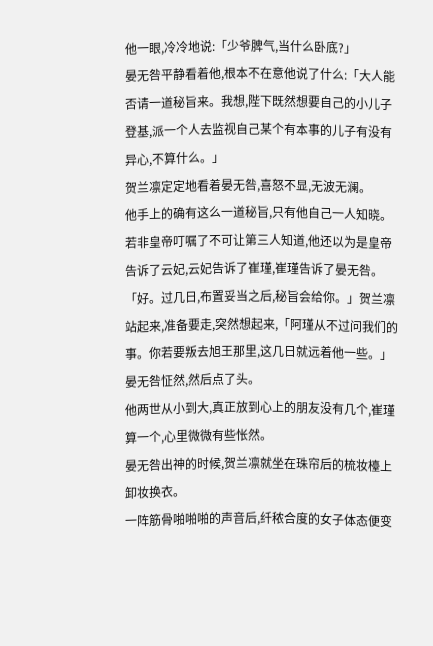他一眼,冷冷地说:「少爷脾气,当什么卧底?」
晏无咎平静看着他,根本不在意他说了什么:「大人能否请一道秘旨来。我想,陛下既然想要自己的小儿子登基,派一个人去监视自己某个有本事的儿子有没有异心,不算什么。」
贺兰凛定定地看着晏无咎,喜怒不显,无波无澜。
他手上的确有这么一道秘旨,只有他自己一人知晓。若非皇帝叮嘱了不可让第三人知道,他还以为是皇帝告诉了云妃,云妃告诉了崔瑾,崔瑾告诉了晏无咎。
「好。过几日,布置妥当之后,秘旨会给你。」贺兰凛站起来,准备要走,突然想起来,「阿瑾从不过问我们的事。你若要叛去旭王那里,这几日就远着他一些。」
晏无咎怔然,然后点了头。
他两世从小到大,真正放到心上的朋友没有几个,崔瑾算一个,心里微微有些怅然。
晏无咎出神的时候,贺兰凛就坐在珠帘后的梳妆檯上卸妆换衣。
一阵筋骨啪啪啪的声音后,纤秾合度的女子体态便变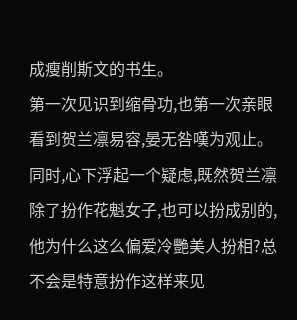成瘦削斯文的书生。
第一次见识到缩骨功,也第一次亲眼看到贺兰凛易容,晏无咎嘆为观止。
同时,心下浮起一个疑虑,既然贺兰凛除了扮作花魁女子,也可以扮成别的,他为什么这么偏爱冷艷美人扮相?总不会是特意扮作这样来见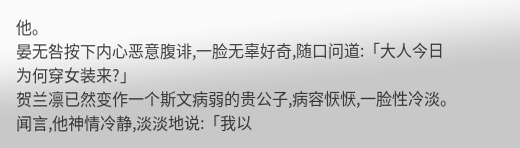他。
晏无咎按下内心恶意腹诽,一脸无辜好奇,随口问道:「大人今日为何穿女装来?」
贺兰凛已然变作一个斯文病弱的贵公子,病容恹恹,一脸性冷淡。
闻言,他神情冷静,淡淡地说:「我以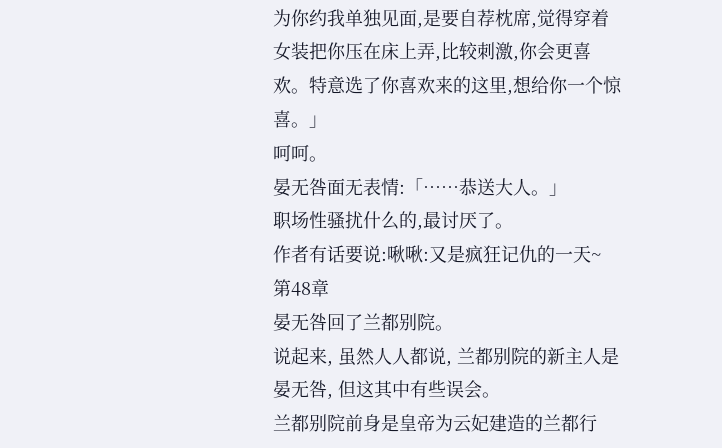为你约我单独见面,是要自荐枕席,觉得穿着女装把你压在床上弄,比较刺激,你会更喜欢。特意选了你喜欢来的这里,想给你一个惊喜。」
呵呵。
晏无咎面无表情:「……恭送大人。」
职场性骚扰什么的,最讨厌了。
作者有话要说:啾啾:又是疯狂记仇的一天~
第48章
晏无咎回了兰都别院。
说起来, 虽然人人都说, 兰都别院的新主人是晏无咎, 但这其中有些误会。
兰都别院前身是皇帝为云妃建造的兰都行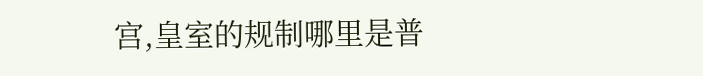宫,皇室的规制哪里是普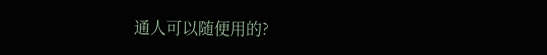通人可以随便用的?